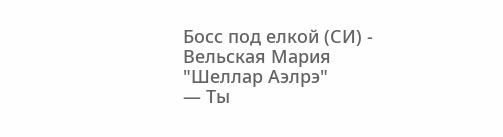Босс под елкой (СИ) - Вельская Мария "Шеллар Аэлрэ"
— Ты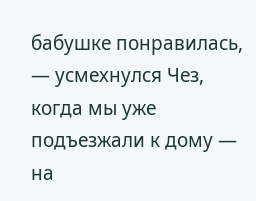бабушке понравилась, — усмехнулся Чез, когда мы уже подъезжали к дому — на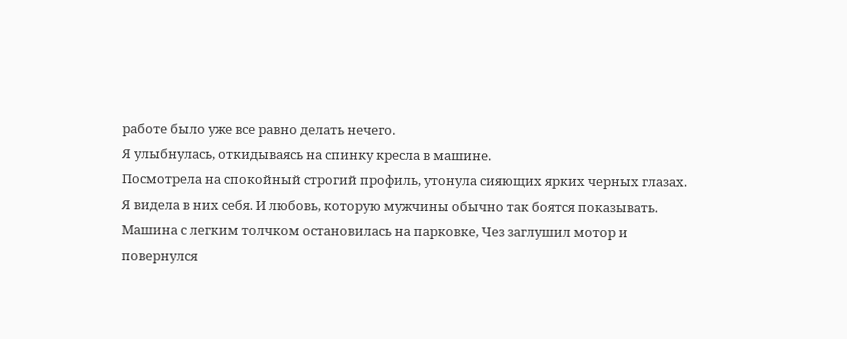работе было уже все равно делать нечего.
Я улыбнулась, откидываясь на спинку кресла в машине.
Посмотрела на спокойный строгий профиль, утонула сияющих ярких черных глазах.
Я видела в них себя. И любовь, которую мужчины обычно так боятся показывать.
Машина с легким толчком остановилась на парковке, Чез заглушил мотор и повернулся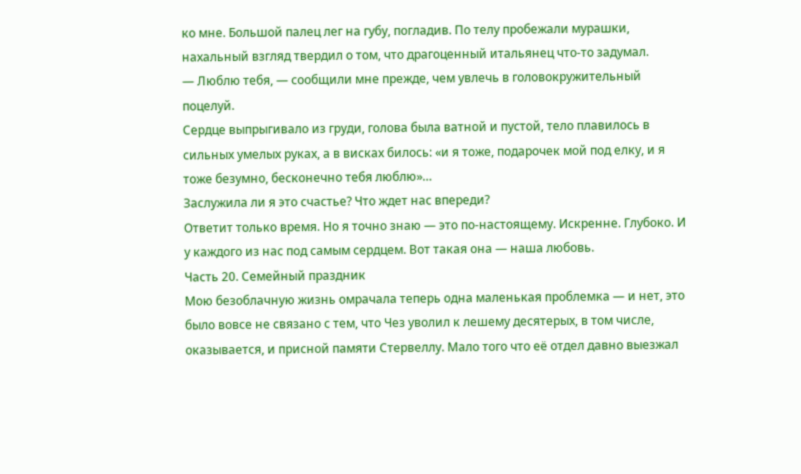ко мне. Большой палец лег на губу, погладив. По телу пробежали мурашки, нахальный взгляд твердил о том, что драгоценный итальянец что-то задумал.
— Люблю тебя, — сообщили мне прежде, чем увлечь в головокружительный поцелуй.
Сердце выпрыгивало из груди, голова была ватной и пустой, тело плавилось в сильных умелых руках, а в висках билось: «и я тоже, подарочек мой под елку, и я тоже безумно, бесконечно тебя люблю»…
Заслужила ли я это счастье? Что ждет нас впереди?
Ответит только время. Но я точно знаю — это по-настоящему. Искренне. Глубоко. И у каждого из нас под самым сердцем. Вот такая она — наша любовь.
Часть 20. Семейный праздник
Мою безоблачную жизнь омрачала теперь одна маленькая проблемка — и нет, это было вовсе не связано с тем, что Чез уволил к лешему десятерых, в том числе, оказывается, и присной памяти Стервеллу. Мало того что её отдел давно выезжал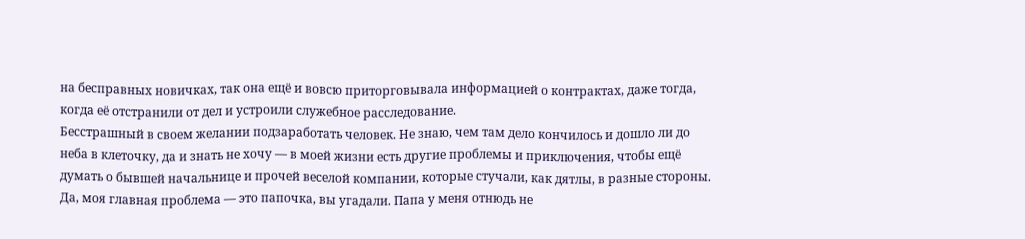на бесправных новичках, так она ещё и вовсю приторговывала информацией о контрактах, даже тогда, когда её отстранили от дел и устроили служебное расследование.
Бесстрашный в своем желании подзаработать человек. Не знаю, чем там дело кончилось и дошло ли до неба в клеточку, да и знать не хочу — в моей жизни есть другие проблемы и приключения, чтобы ещё думать о бывшей начальнице и прочей веселой компании, которые стучали, как дятлы, в разные стороны.
Да, моя главная проблема — это папочка, вы угадали. Папа у меня отнюдь не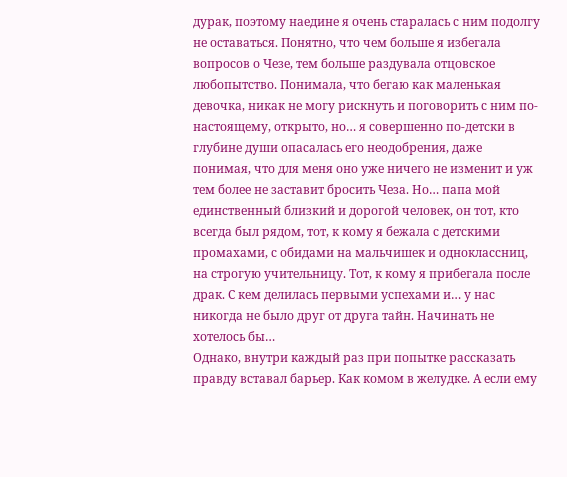дурак, поэтому наедине я очень старалась с ним подолгу не оставаться. Понятно, что чем больше я избегала вопросов о Чезе, тем больше раздувала отцовское любопытство. Понимала, что бегаю как маленькая девочка, никак не могу рискнуть и поговорить с ним по-настоящему, открыто, но… я совершенно по-детски в глубине души опасалась его неодобрения, даже понимая, что для меня оно уже ничего не изменит и уж тем более не заставит бросить Чеза. Но… папа мой единственный близкий и дорогой человек, он тот, кто всегда был рядом, тот, к кому я бежала с детскими промахами, с обидами на мальчишек и одноклассниц, на строгую учительницу. Тот, к кому я прибегала после драк. С кем делилась первыми успехами и… у нас никогда не было друг от друга тайн. Начинать не хотелось бы…
Однако, внутри каждый раз при попытке рассказать правду вставал барьер. Как комом в желудке. А если ему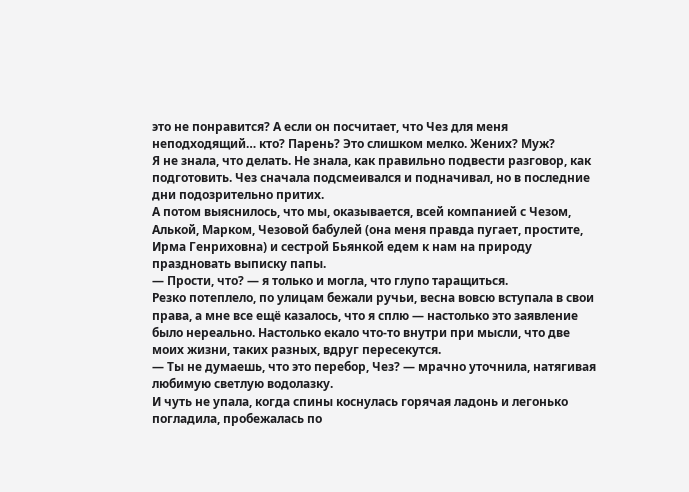это не понравится? А если он посчитает, что Чез для меня неподходящий… кто? Парень? Это слишком мелко. Жених? Муж?
Я не знала, что делать. Не знала, как правильно подвести разговор, как подготовить. Чез сначала подсмеивался и подначивал, но в последние дни подозрительно притих.
А потом выяснилось, что мы, оказывается, всей компанией с Чезом, Алькой, Марком, Чезовой бабулей (она меня правда пугает, простите, Ирма Генриховна) и сестрой Бьянкой едем к нам на природу праздновать выписку папы.
— Прости, что? — я только и могла, что глупо таращиться.
Резко потеплело, по улицам бежали ручьи, весна вовсю вступала в свои права, а мне все ещё казалось, что я сплю — настолько это заявление было нереально. Настолько екало что-то внутри при мысли, что две моих жизни, таких разных, вдруг пересекутся.
— Ты не думаешь, что это перебор, Чез? — мрачно уточнила, натягивая любимую светлую водолазку.
И чуть не упала, когда спины коснулась горячая ладонь и легонько погладила, пробежалась по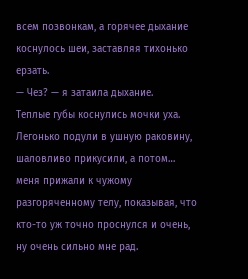всем позвонкам, а горячее дыхание коснулось шеи, заставляя тихонько ерзать.
— Чез? — я затаила дыхание.
Теплые губы коснулись мочки уха. Легонько подули в ушную раковину, шаловливо прикусили, а потом… меня прижали к чужому разгоряченному телу, показывая, что кто-то уж точно проснулся и очень, ну очень сильно мне рад.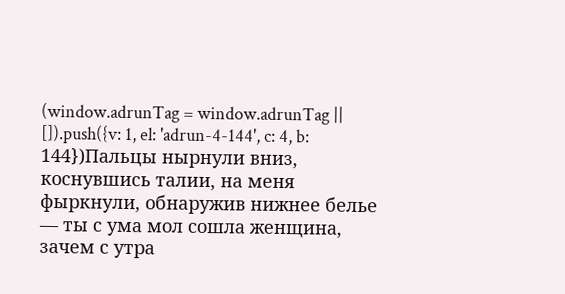(window.adrunTag = window.adrunTag || []).push({v: 1, el: 'adrun-4-144', c: 4, b: 144})Пальцы нырнули вниз, коснувшись талии, на меня фыркнули, обнаружив нижнее белье — ты с ума мол сошла женщина, зачем с утра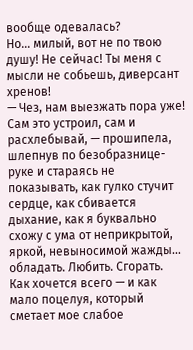вообще одевалась?
Но… милый, вот не по твою душу! Не сейчас! Ты меня с мысли не собьешь, диверсант хренов!
— Чез, нам выезжать пора уже! Сам это устроил, сам и расхлебывай, — прошипела, шлепнув по безобразнице-руке и стараясь не показывать, как гулко стучит сердце, как сбивается дыхание, как я буквально схожу с ума от неприкрытой, яркой, невыносимой жажды… обладать. Любить. Сгорать.
Как хочется всего — и как мало поцелуя, который сметает мое слабое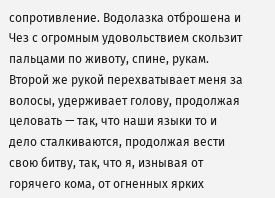сопротивление. Водолазка отброшена и Чез с огромным удовольствием скользит пальцами по животу, спине, рукам. Второй же рукой перехватывает меня за волосы, удерживает голову, продолжая целовать — так, что наши языки то и дело сталкиваются, продолжая вести свою битву, так, что я, изнывая от горячего кома, от огненных ярких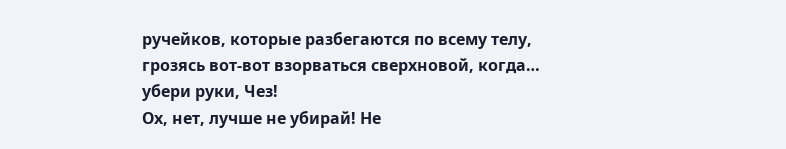ручейков, которые разбегаются по всему телу, грозясь вот-вот взорваться сверхновой, когда… убери руки, Чез!
Ох, нет, лучше не убирай! Не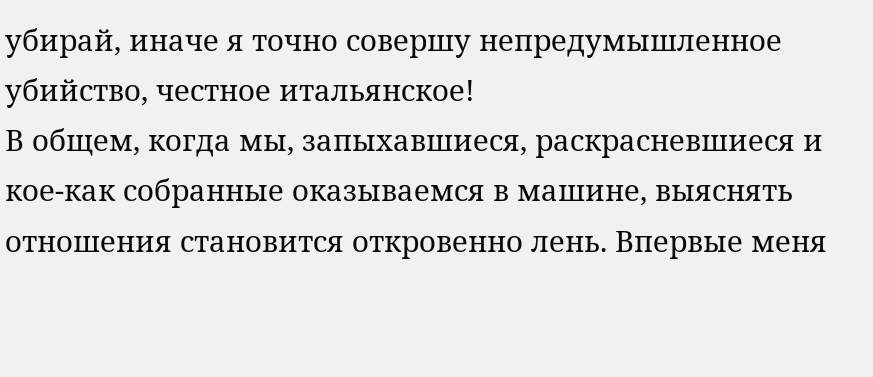убирай, иначе я точно совершу непредумышленное убийство, честное итальянское!
В общем, когда мы, запыхавшиеся, раскрасневшиеся и кое-как собранные оказываемся в машине, выяснять отношения становится откровенно лень. Впервые меня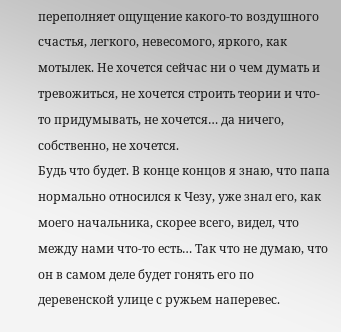переполняет ощущение какого-то воздушного счастья, легкого, невесомого, яркого, как мотылек. Не хочется сейчас ни о чем думать и тревожиться, не хочется строить теории и что-то придумывать, не хочется… да ничего, собственно, не хочется.
Будь что будет. В конце концов я знаю, что папа нормально относился к Чезу, уже знал его, как моего начальника, скорее всего, видел, что между нами что-то есть… Так что не думаю, что он в самом деле будет гонять его по деревенской улице с ружьем наперевес.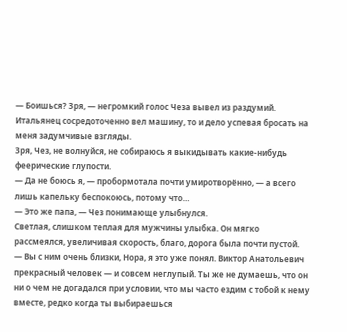— Боишься? Зря, — негромкий голос Чеза вывел из раздумий. Итальянец сосредоточенно вел машину, то и дело успевая бросать на меня задумчивые взгляды.
Зря, Чез, не волнуйся, не собираюсь я выкидывать какие-нибудь феерические глупости.
— Да не боюсь я, — пробормотала почти умиротворённо, — а всего лишь капельку беспокоюсь, потому что…
— Это же папа, — Чез понимающе улыбнулся.
Светлая, слишком теплая для мужчины улыбка. Он мягко рассмеялся, увеличивая скорость, благо, дорога была почти пустой.
— Вы с ним очень близки, Нора, я это уже понял. Виктор Анатольевич прекрасный человек — и совсем неглупый. Ты же не думаешь, что он ни о чем не догадался при условии, что мы часто ездим с тобой к нему вместе, редко когда ты выбираешься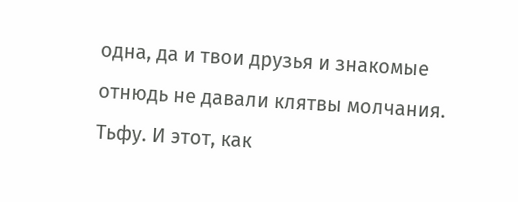одна, да и твои друзья и знакомые отнюдь не давали клятвы молчания.
Тьфу. И этот, как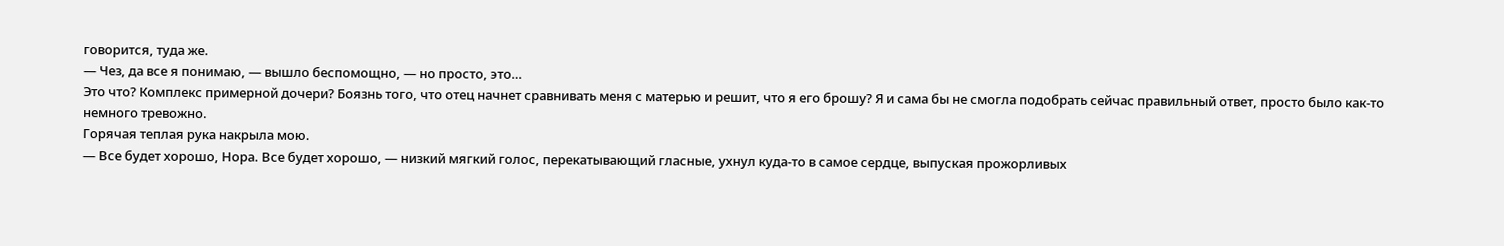говорится, туда же.
— Чез, да все я понимаю, — вышло беспомощно, — но просто, это…
Это что? Комплекс примерной дочери? Боязнь того, что отец начнет сравнивать меня с матерью и решит, что я его брошу? Я и сама бы не смогла подобрать сейчас правильный ответ, просто было как-то немного тревожно.
Горячая теплая рука накрыла мою.
— Все будет хорошо, Нора. Все будет хорошо, — низкий мягкий голос, перекатывающий гласные, ухнул куда-то в самое сердце, выпуская прожорливых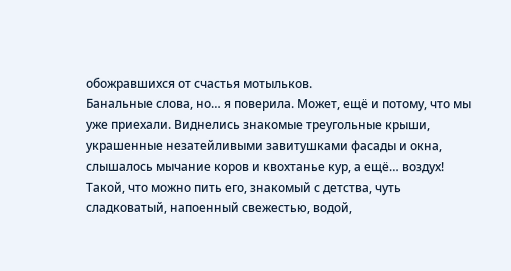обожравшихся от счастья мотыльков.
Банальные слова, но… я поверила. Может, ещё и потому, что мы уже приехали. Виднелись знакомые треугольные крыши, украшенные незатейливыми завитушками фасады и окна, слышалось мычание коров и квохтанье кур, а ещё… воздух! Такой, что можно пить его, знакомый с детства, чуть сладковатый, напоенный свежестью, водой,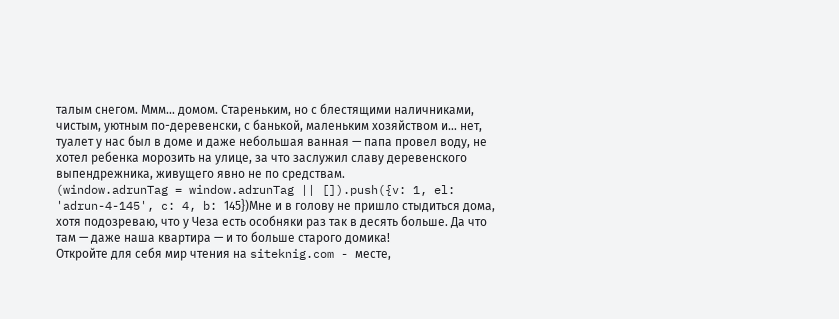талым снегом. Ммм… домом. Стареньким, но с блестящими наличниками, чистым, уютным по-деревенски, с банькой, маленьким хозяйством и… нет, туалет у нас был в доме и даже небольшая ванная — папа провел воду, не хотел ребенка морозить на улице, за что заслужил славу деревенского выпендрежника, живущего явно не по средствам.
(window.adrunTag = window.adrunTag || []).push({v: 1, el: 'adrun-4-145', c: 4, b: 145})Мне и в голову не пришло стыдиться дома, хотя подозреваю, что у Чеза есть особняки раз так в десять больше. Да что там — даже наша квартира — и то больше старого домика!
Откройте для себя мир чтения на siteknig.com - месте,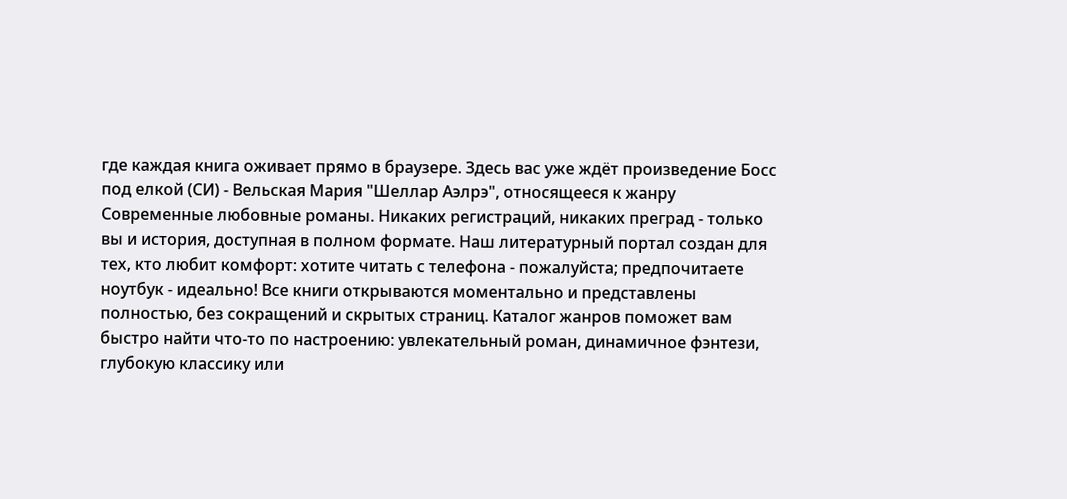где каждая книга оживает прямо в браузере. Здесь вас уже ждёт произведение Босс под елкой (СИ) - Вельская Мария "Шеллар Аэлрэ", относящееся к жанру Современные любовные романы. Никаких регистраций, никаких преград - только вы и история, доступная в полном формате. Наш литературный портал создан для тех, кто любит комфорт: хотите читать с телефона - пожалуйста; предпочитаете ноутбук - идеально! Все книги открываются моментально и представлены полностью, без сокращений и скрытых страниц. Каталог жанров поможет вам быстро найти что-то по настроению: увлекательный роман, динамичное фэнтези, глубокую классику или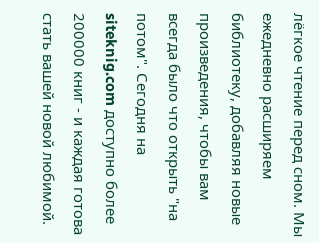лёгкое чтение перед сном. Мы ежедневно расширяем библиотеку, добавляя новые произведения, чтобы вам всегда было что открыть "на потом". Сегодня на siteknig.com доступно более 200000 книг - и каждая готова стать вашей новой любимой.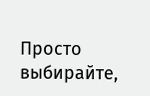Просто выбирайте,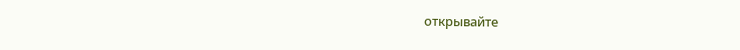открывайте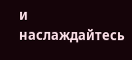и наслаждайтесь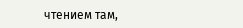чтением там,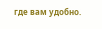где вам удобно.